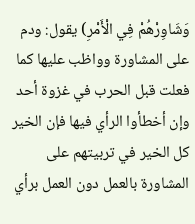وَشَاوِرْهُمْ فِي الْأَمْرِ) يقول: ودم على المشاورة وواظب عليها كما فعلت قبل الحرب في غزوة أحد وإن أخطأوا الرأي فيها فإن الخير كل الخير في تربيتهم على المشاورة بالعمل دون العمل برأي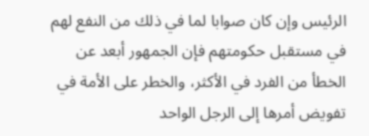الرئيس وإن كان صوابا لما في ذلك من النفع لهم في مستقبل حكومتهم فإن الجمهور أبعد عن الخطأ من الفرد في الأكثر، والخطر على الأمة في تفويض أمرها إلى الرجل الواحد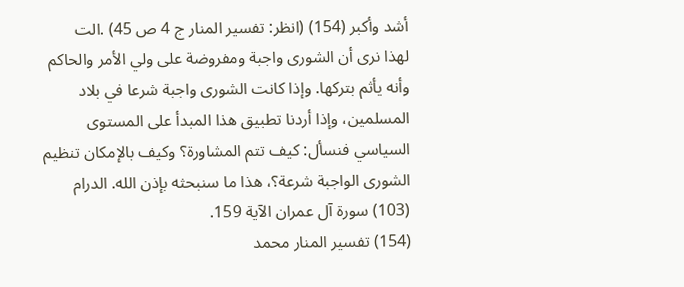أشد وأكبر (154) (انظر: تفسير المنار ج 4 ص 45) .الت
لهذا نرى أن الشورى واجبة ومفروضة على ولي الأمر والحاكم وأنه يأثم بترکها. وإذا كانت الشورى واجبة شرعا في بلاد المسلمين، وإذا أردنا تطبيق هذا المبدأ على المستوى السياسي فنسأل: كيف تتم المشاورة؟ وكيف بالإمكان تنظيم الشورى الواجبة شرعة؟، هذا ما سنبحثه بإذن الله. الدرام
(103) سورة آل عمران الآية 159.
(154) تفسير المنار محمد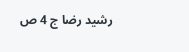رشيد رضا ج 4 ص